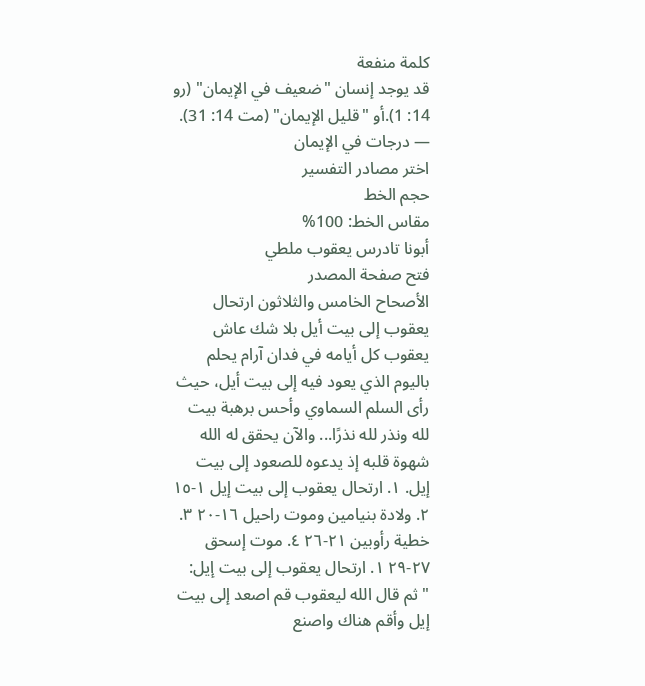كلمة منفعة
قد يوجد إنسان "ضعيف في الإيمان" (رو 14: 1).أو "قليل الإيمان" (مت 14: 31).
— درجات في الإيمان
اختر مصادر التفسير
حجم الخط
مقاس الخط: 100%
أبونا تادرس يعقوب ملطي
فتح صفحة المصدر
الأصحاح الخامس والثلاثون ارتحال يعقوب إلى بيت أيل بلا شك عاش يعقوب كل أيامه في فدان آرام يحلم باليوم الذي يعود فيه إلى بيت أيل، حيث رأى السلم السماوي وأحس برهبة بيت لله ونذر لله نذرًا... والآن يحقق له الله شهوة قلبه إذ يدعوه للصعود إلى بيت إيل. ١. ارتحال يعقوب إلى بيت إيل ١-١٥ ٢. ولادة بنيامين وموت راحيل ١٦-٢٠ ٣. خطية رأوبين ٢١-٢٦ ٤. موت إسحق ٢٧-٢٩ ١. ارتحال يعقوب إلى بيت إيل: "ثم قال الله ليعقوب قم اصعد إلى بيت إيل وأقم هناك واصنع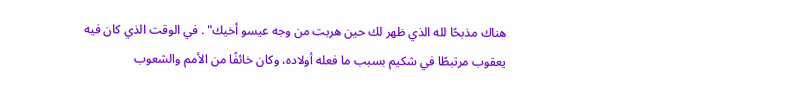هناك مذبحًا لله الذي ظهر لك حين هربت من وجه عيسو أخيك" . في الوقت الذي كان فيه يعقوب مرتبطًا في شكيم بسبب ما فعله أولاده، وكان خائفًا من الأمم والشعوب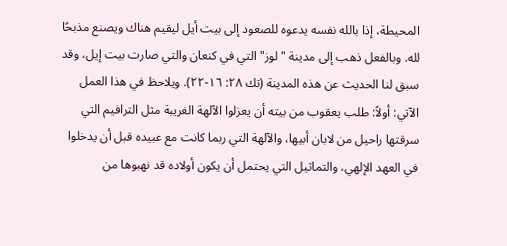المحيطة، إذا بالله نفسه يدعوه للصعود إلى بيت أيل ليقيم هناك ويصنع مذبحًا لله. وبالفعل ذهب إلى مدينة "لوز" التي في كنعان والتي صارت بيت إيل، وقد سبق لنا الحديث عن هذه المدينة (تك ٢٨: ١٦-٢٢). ويلاحظ في هذا العمل الآتي: أولاً: طلب يعقوب من بيته أن يعزلوا الآلهة الغريبة مثل الترافيم التي سرقتها راحيل من لابان أبيها، والآلهة التي ربما كانت مع عبيده قبل أن يدخلوا في العهد الإلهي، والتماثيل التي يحتمل أن يكون أولاده قد نهبوها من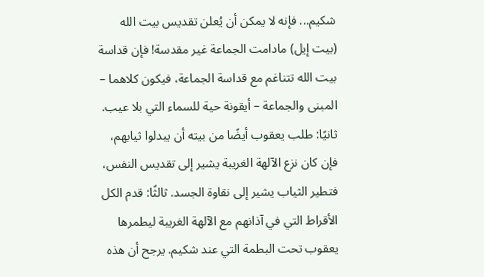شكيم... فإنه لا يمكن أن يُعلن تقديس بيت الله (بيت إيل) مادامت الجماعة غير مقدسة! فإن قداسة بيت الله تتناغم مع قداسة الجماعة، فيكون كلاهما – المبنى والجماعة – أيقونة حية للسماء التي بلا عيب. ثانيًا: طلب يعقوب أيضًا من بيته أن يبدلوا ثيابهم، فإن كان نزع الآلهة الغريبة يشير إلى تقديس النفس، فتطير الثياب يشير إلى نقاوة الجسد. ثالثًا: قدم الكل الأقراط التي في آذانهم مع الآلهة الغريبة ليطمرها يعقوب تحت البطمة التي عند شكيم. يرجح أن هذه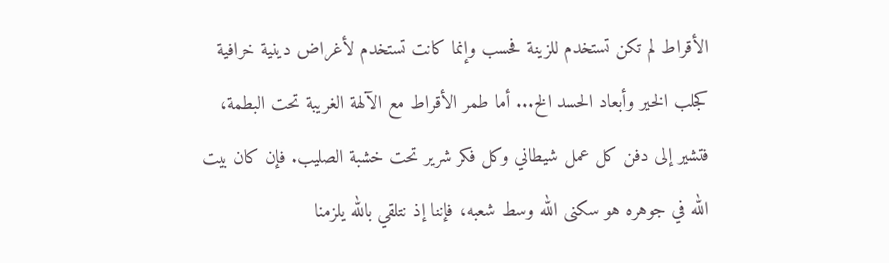الأقراط لم تكن تستخدم للزينة فحسب وإنما كانت تستخدم لأغراض دينية خرافية كجلب الخير وأبعاد الحسد الخ... أما طمر الأقراط مع الآلهة الغريبة تحت البطمة، فتشير إلى دفن كل عمل شيطاني وكل فكر شرير تحت خشبة الصليب. فإن كان بيت الله في جوهره هو سكنى الله وسط شعبه، فإننا إذ نتلقي بالله يلزمنا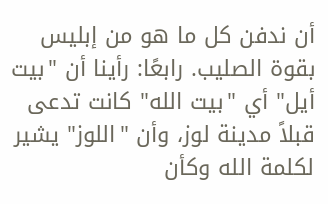أن ندفن كل ما هو من إبليس بقوة الصليب. رابعًا: رأينا أن "بيت أيل" أي "بيت الله" كانت تدعى قبلاً مدينة لوز، وأن "اللوز" يشير لكلمة الله وكأن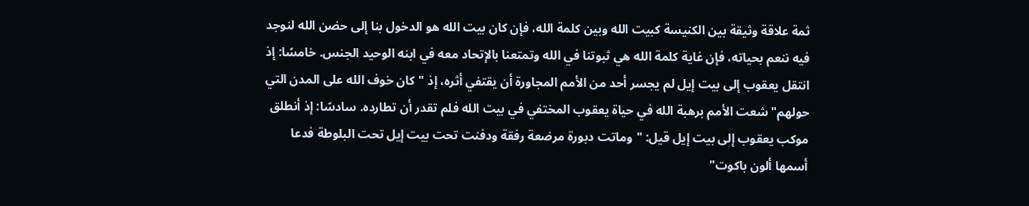ثمة علاقة وثيقة بين الكنيسة كبيت الله وبين كلمة الله، فإن كان بيت الله هو الدخول بنا إلى حضن الله لنوجد فيه ننعم بحياته، فإن غاية كلمة الله هي ثبوتنا في الله وتمتعنا بالإتحاد معه في ابنه الوحيد الجنس. خامسًا: إذ انتقل يعقوب إلى بيت إيل لم يجسر أحد من الأمم المجاورة أن يقتفي أثره، إذ "كان خوف الله على المدن التي حولهم" شعت الأمم برهبة الله في حياة يعقوب المختفي في بيت الله فلم تقدر أن تطارده. سادسًا: إذ أنطلق موكب يعقوب إلى بيت إيل قيل: "وماتت دبورة مرضعة رفقة ودفنت تحت بيت إيل تحت البلوطة فدعا أسمها ألون باكوت"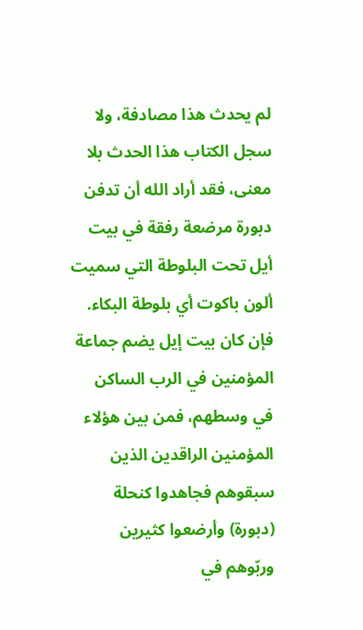لم يحدث هذا مصادفة، ولا سجل الكتاب هذا الحدث بلا معنى، فقد أراد الله أن تدفن دبورة مرضعة رفقة في بيت أيل تحت البلوطة التي سميت ألون باكوت أي بلوطة البكاء. فإن كان بيت إيل يضم جماعة المؤمنين في الرب الساكن في وسطهم، فمن بين هؤلاء المؤمنين الراقدين الذين سبقوهم فجاهدوا كنحلة (دبورة) وأرضعوا كثيرين وربّوهم في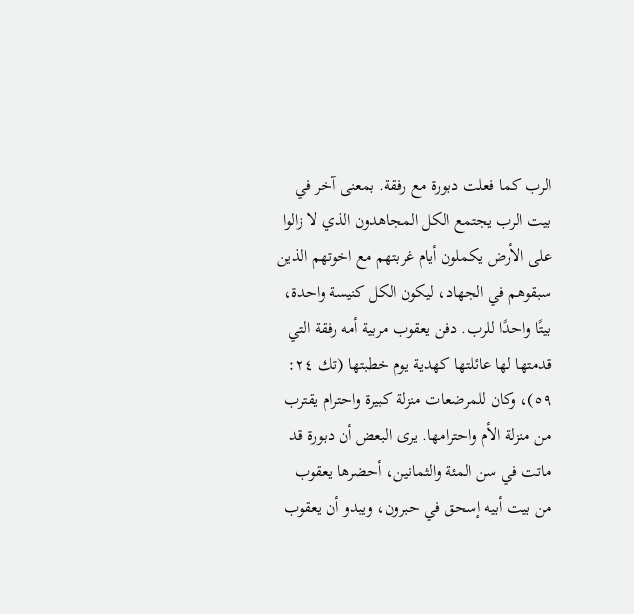الرب كما فعلت دبورة مع رفقة. بمعنى آخر في بيت الرب يجتمع الكل المجاهدون الذي لا زالوا على الأرض يكملون أيام غربتهم مع اخوتهم الذين سبقوهم في الجهاد، ليكون الكل كنيسة واحدة، بيتًا واحدًا للرب. دفن يعقوب مربية أمه رفقة التي قدمتها لها عائلتها كهدية يوم خطبتها (تك ٢٤: ٥٩)، وكان للمرضعات منزلة كبيرة واحترام يقترب من منزلة الأم واحترامها. يرى البعض أن دبورة قد ماتت في سن المئة والثمانين، أحضرها يعقوب من بيت أبيه إسحق في حبرون، ويبدو أن يعقوب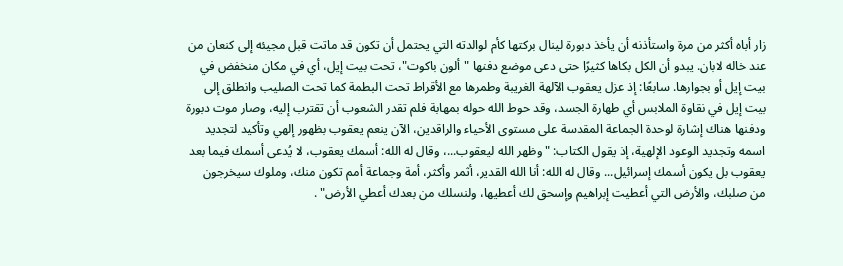زار أباه أكثر من مرة واستأذنه أن يأخذ دبورة لينال بركتها كأم لوالدته التي يحتمل أن تكون قد ماتت قبل مجيئه إلى كنعان من عند خاله لابان. يبدو أن الكل بكاها كثيرًا حتى دعى موضع دفنها "ألون باكوت"، تحت بيت إيل، أي في مكان منخفض في بيت إيل أو بجوارها. سابعًا: إذ عزل يعقوب الآلهة الغريبة وطمرها مع الأقراط تحت البطمة كما تحت الصليب وانطلق إلى بيت إيل في نقاوة الملابس أي طهارة الجسد، وقد حوط الله حوله بمهابة فلم تقدر الشعوب أن تقترب إليه، وصار موت دبورة ودفنها هناك إشارة لوحدة الجماعة المقدسة على مستوى الأحياء والراقدين، الآن ينعم يعقوب بظهور إلهي وتأكيد لتجديد اسمه وتجديد الوعود الإلهية، إذ يقول الكتاب: "وظهر الله ليعقوب...، وقال له الله: أسمك يعقوب، لا يُدعى أسمك فيما بعد يعقوب بل يكون أسمك إسرائيل... وقال له الله: أنا الله القدير، أثمر وأكثر، أمة وجماعة أمم تكون منك، وملوك سيخرجون من صلبك، والأرض التي أعطيت إبراهيم وإسحق لك أعطيها، ولنسلك من بعدك أعطي الأرض" .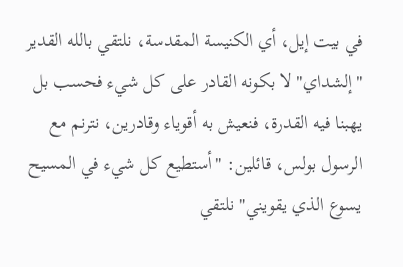في بيت إيل، أي الكنيسة المقدسة، نلتقي بالله القدير "إلشداي" لا بكونه القادر على كل شيء فحسب بل يهبنا فيه القدرة، فنعيش به أقوياء وقادرين، نترنم مع الرسول بولس، قائلين: "أستطيع كل شيء في المسيح يسوع الذي يقويني" نلتقي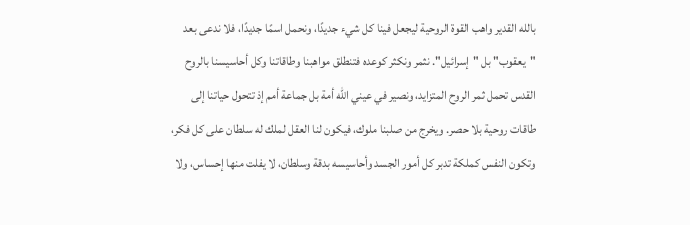بالله القدير واهب القوة الروحية ليجعل فينا كل شيء جديدًا، ونحمل اسمًا جديدًا، فلا ندعى بعد "يعقوب" بل "إسرائيل". نثمر ونكثر كوعده فتنطلق مواهبنا وطاقاتنا وكل أحاسيسنا بالروح القدس تحمل ثمر الروح المتزايد، ونصير في عيني الله أمة بل جماعة أمم إذ تتحول حياتنا إلى طاقات روحية بلا حصر. ويخرج من صلبنا ملوك، فيكون لنا العقل لملك له سلطان على كل فكر، وتكون النفس كملكة تدبر كل أمور الجسد وأحاسيسه بدقة وسلطان، لا يفلت منها إحساس، ولا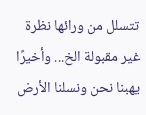تتسلل من ورائها نظرة غير مقبولة الخ... وأخيرًا يهبنا نحن ونسلنا الأرض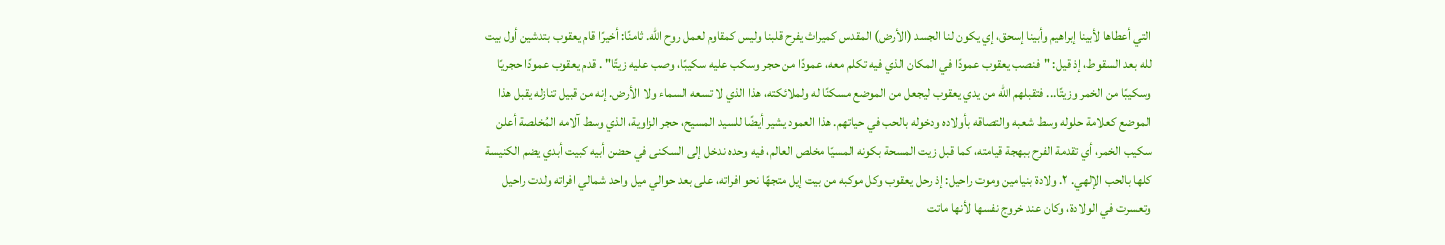التي أعطاها لأبينا إبراهيم وأبينا إسحق، إي يكون لنا الجسد (الأرض) المقدس كميراث يفرح قلبنا وليس كمقاوم لعمل روح الله. ثامنًا: أخيرًا قام يعقوب بتدشين أول بيت لله بعد السقوط، إذ قيل: "فنصب يعقوب عمودًا في المكان الذي فيه تكلم معه، عمودًا من حجر وسكب عليه سكيبًا، وصب عليه زيتًا" . قدم يعقوب عمودًا حجريًا وسكيبًا من الخمر وزيتًا... فتقبلهم الله من يدي يعقوب ليجعل من الموضع مسكنًا له ولملائكته، هذا الذي لا تسعه السماء ولا الأرض. إنه من قبيل تنازله يقبل هذا الموضع كعلامة حلوله وسط شعبه والتصاقه بأولاده ودخوله بالحب في حياتهم. هذا العمود يشير أيضًا للسيد المسيح، حجر الزاوية، الذي وسط آلامه المُخلصة أعلن سكيب الخمر، أي تقدمة الفرح ببهجة قيامته، كما قبل زيت المسحة بكونه المسيّا مخلص العالم، فيه وحده ندخل إلى السكنى في حضن أبيه كبيت أبدي يضم الكنيسة كلها بالحب الإلهي. ٢. ولادة بنيامين وموت راحيل: إذ رحل يعقوب وكل موكبه من بيت إيل متجهًا نحو افراته، على بعد حوالي ميل واحد شمالي افراته ولدت راحيل وتعسرت في الولادة، وكان عند خروج نفسها لأنها ماتت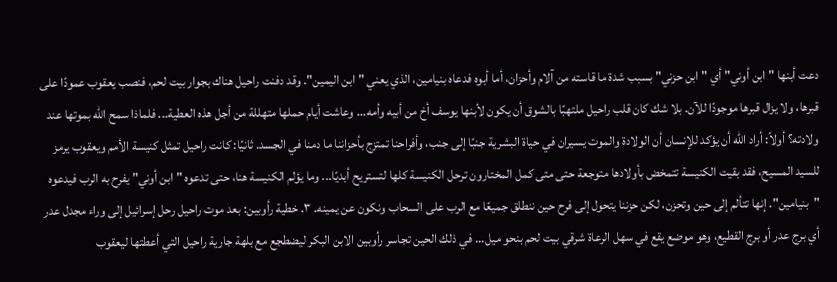دعت أبنها "ابن أوني" أي "ابن حزني" بسبب شدة ما قاسته من آلام وأحزان، أما أبوه فدعاه بنيامين، الذي يعني "ابن اليمين". وقد دفنت راحيل هناك بجوار بيت لحم، فنصب يعقوب عمودًا على قبرها، ولا يزال قبرها موجودًا للآن. بلا شك كان قلب راحيل ملتهبًا بالشوق أن يكون لأبنها يوسف أخ من أبيه وأمه... وعاشت أيام حملها متهللة من أجل هذه العطية... فلماذا سمح الله بموتها عند ولادته؟ أولاً: أراد الله أن يؤكد للإنسان أن الولادة والموت يسيران في حياة البشرية جنبًا إلى جنب، وأفراحنا تمتزج بأحزاننا ما دمنا في الجسد. ثانيًا: كانت راحيل تمثل كنيسة الأمم ويعقوب يرمز للسيد المسيح، فقد بقيت الكنيسة تتمخض بأولادها متوجعة حتى متى كمل المختارون ترحل الكنيسة كلها لتستريح أبديًا... وما يؤلم الكنيسة هنا، حتى تدعوه "ابن أوني" يفرح به الرب فيدعوه "بنيامين". إنها تتألم إلى حين وتحزن، لكن حزننا يتحول إلى فرح حين ننطلق جميعًا مع الرب على السحاب ونكون عن يمينه. ٣. خطية رأوبين: بعد موت راحيل رحل إسرائيل إلى وراء مجدل عدر أي برج عدر أو برج القطيع، وهو موضع يقع في سهل الرعاة شرقي بيت لحم بنحو ميل... في ذلك الحين تجاسر رأوبين الابن البكر ليضطجع مع بلهة جارية راحيل التي أعطتها ليعقوب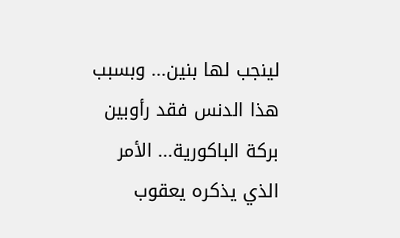لينجب لها بنين... وبسبب هذا الدنس فقد رأوبين بركة الباكورية... الأمر الذي يذكره يعقوب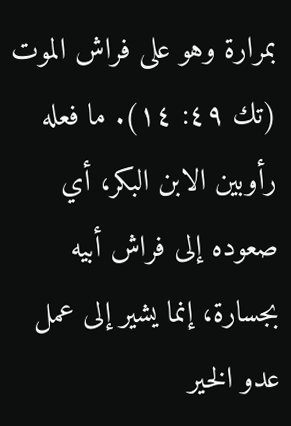بمرارة وهو على فراش الموت (تك ٤٩: ١٤). ما فعله رأوبين الابن البكر، أي صعوده إلى فراش أبيه بجسارة، إنما يشير إلى عمل عدو الخير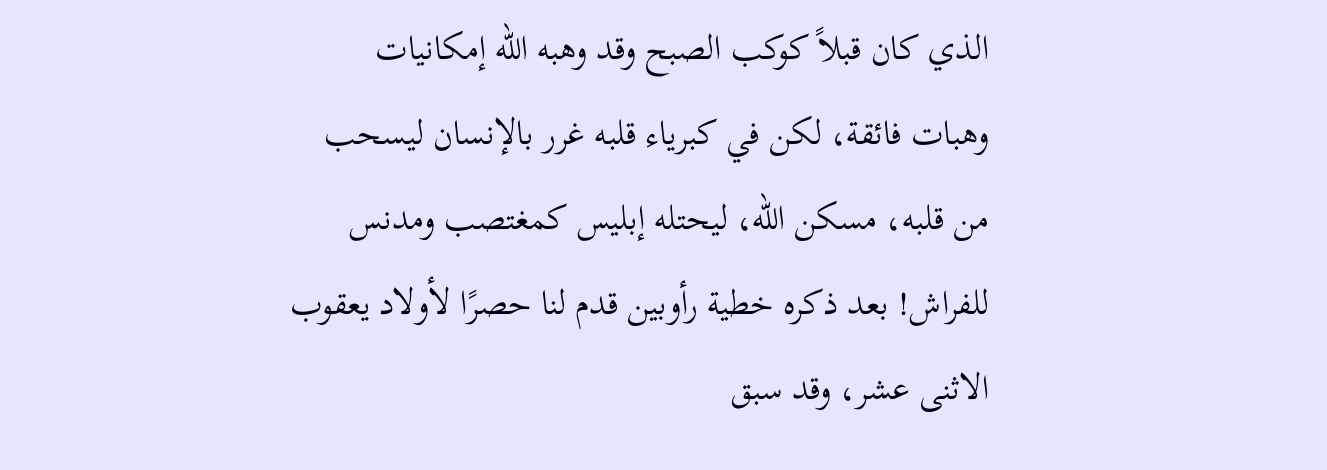الذي كان قبلاً كوكب الصبح وقد وهبه الله إمكانيات وهبات فائقة، لكن في كبرياء قلبه غرر بالإنسان ليسحب من قلبه، مسكن الله، ليحتله إبليس كمغتصب ومدنس للفراش! بعد ذكره خطية رأوبين قدم لنا حصرًا لأولاد يعقوب الاثنى عشر، وقد سبق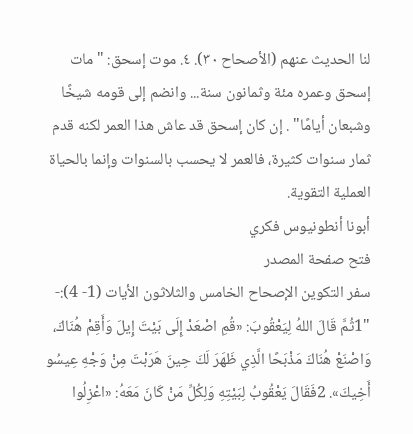لنا الحديث عنهم (الأصحاح ٣٠). ٤. موت إسحق: "مات إسحق وعمره مئة وثمانون سنة... وانضم إلى قومه شيخًا وشبعان أيامًا" . إن كان إسحق قد عاش هذا العمر لكنه قدم ثمار سنوات كثيرة، فالعمر لا يحسب بالسنوات وإنما بالحياة العملية التقوية.
أبونا أنطونيوس فكري
فتح صفحة المصدر
سفر التكوين الإصحاح الخامس والثلاثون الأيات (1- 4):- "1ثُمَّ قَالَ اللهُ لِيَعْقُوبَ: «قُمِ اصْعَدْ إِلَى بَيْتَ إِيلَ وَأَقِمْ هُنَاكَ، وَاصْنَعْ هُنَاكَ مَذْبَحًا الَّذِي ظَهَرَ لَكَ حِينَ هَرَبْتَ مِنْ وَجْهِ عِيسُو أَخِيكَ». 2فَقَالَ يَعْقُوبُ لِبَيْتِهِ وَلِكُلِّ مَنْ كَانَ مَعَهُ: «اعْزِلُوا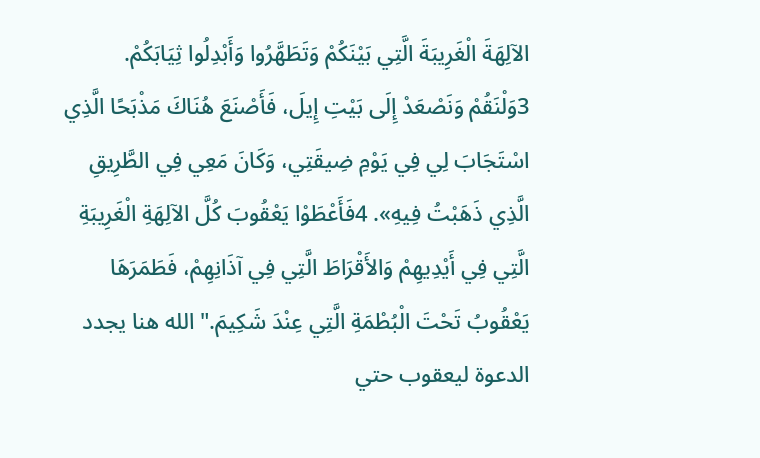الآلِهَةَ الْغَرِيبَةَ الَّتِي بَيْنَكُمْ وَتَطَهَّرُوا وَأَبْدِلُوا ثِيَابَكُمْ. 3وَلْنَقُمْ وَنَصْعَدْ إِلَى بَيْتِ إِيلَ، فَأَصْنَعَ هُنَاكَ مَذْبَحًا الَّذِي اسْتَجَابَ لِي فِي يَوْمِ ضِيقَتِي، وَكَانَ مَعِي فِي الطَّرِيقِ الَّذِي ذَهَبْتُ فِيهِ». 4فَأَعْطَوْا يَعْقُوبَ كُلَّ الآلِهَةِ الْغَرِيبَةِ الَّتِي فِي أَيْدِيهِمْ وَالأَقْرَاطَ الَّتِي فِي آذَانِهِمْ، فَطَمَرَهَا يَعْقُوبُ تَحْتَ الْبُطْمَةِ الَّتِي عِنْدَ شَكِيمَ." الله هنا يجدد الدعوة ليعقوب حتي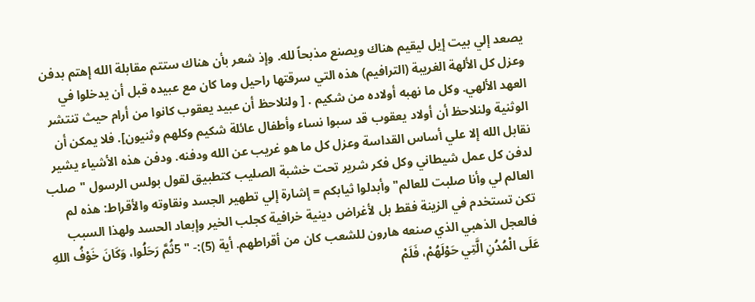يصعد إلي بيت إيل ليقيم هناك ويصنع مذبحاً لله. وإذ شعر بأن هناك ستتم مقابلة الله إهتم بدفن وعزل كل الألهة الغريبة (الترافيم) هذه التي سرقتها راحيل وما كان مع عبيده قبل أن يدخلوا في العهد الألهي. وكل ما نهبه أولاده من شكيم . [ ولنلاحظ أن عبيد يعقوب كانوا من أرام حيث تنتشر الوثنية ولنلاحظ أن أولاد يعقوب قد سبوا نساء وأطفال عائلة شكيم وكلهم وثنيون]. فلا يمكن أن نقابل الله إلا علي أساس القداسة وعزل كل ما هو غريب عن الله ودفنه. ودفن هذه الأشياء يشير لدفن كل عمل شيطاني وكل فكر شرير تحت خشبة الصليب كتطبيق لقول بولس الرسول "صلب العالم لي وأنا صلبت للعالم" وأبدلوا ثيابكم = إشارة إلي تطهير الجسد ونقاوته والأقراط: هذه لم تكن تستخدم في الزينة فقط بل لأغراض دينية خرافية كجلب الخير وإبعاد الحسد ولهذا السبب فالعجل الذهبي الذي صنعه هارون للشعب كان من أقراطهم. أية (5):- " 5ثُمَّ رَحَلُوا، وَكَانَ خَوْفُ اللهِ عَلَى الْمُدُنِ الَّتِي حَوْلَهُمْ، فَلَمْ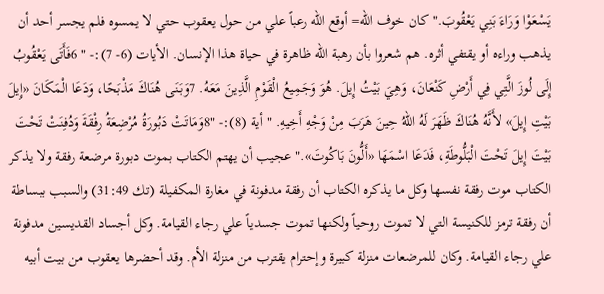يَسْعَوْا وَرَاءَ بَنِي يَعْقُوبَ." كان خوف الله= أوقع الله رعباً علي من حول يعقوب حتي لا يمسوه فلم يجسر أحد أن يذهب وراءه أو يقتفي أثره. هم شعروا بأن رهبة الله ظاهرة في حياة هذا الإنسان. الأيات (6- 7):- " 6فَأَتَى يَعْقُوبُ إِلَى لُوزَ الَّتِي فِي أَرْضِ كَنْعَانَ، وَهِيَ بَيْتُ إِيلَ. هُوَ وَجَمِيعُ الْقَوْمِ الَّذِينَ مَعَهُ. 7وَبَنَى هُنَاكَ مَذْبَحًا، وَدَعَا الْمَكَانَ «إِيلَ بَيْتِ إِيلَ» لأَنَّهُ هُنَاكَ ظَهَرَ لَهُ اللهُ حِينَ هَرَبَ مِنْ وَجْهِ أَخِيهِ. " أية (8):- "8وَمَاتَتْ دَبُورَةُ مُرْضِعَةُ رِفْقَةَ وَدُفِنَتْ تَحْتَ بَيْتَ إِيلَ تَحْتَ الْبَلُّوطَةِ، فَدَعَا اسْمَهَا «أَلُّونَ بَاكُوتَ»." عجيب أن يهتم الكتاب بموت دبورة مرضعة رفقة ولا يذكر الكتاب موت رفقة نفسها وكل ما يذكره الكتاب أن رفقة مدفونة في مغارة المكفيلة (تك 31:49) والسبب ببساطة أن رفقة ترمز للكنيسة التي لا تموت روحياً ولكنها تموت جسدياً علي رجاء القيامة. وكل أجساد القديسين مدفونة علي رجاء القيامة. وكان للمرضعات منزلة كبيرة وإحترام يقترب من منزلة الأم. وقد أحضرها يعقوب من بيت أبيه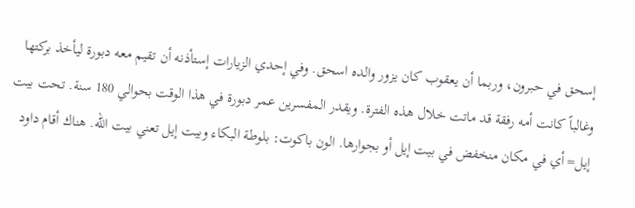إسحق في حبرون، وربما أن يعقوب كان يزور والده اسحق. وفي إحدي الزيارات إستأذنه أن تقيم معه دبورة ليأخذ بركتها وغالباً كانت أمه رفقة قد ماتت خلال هذه الفترة. ويقدر المفسرين عمر دبورة في هذا الوقت بحوالي 180 سنة. تحت بيت إيل= أي في مكان منخفض في بيت إيل أو بجوارها. الون باكوت: بلوطة البكاء وبيت إيل تعني بيت الله. هناك أقام داود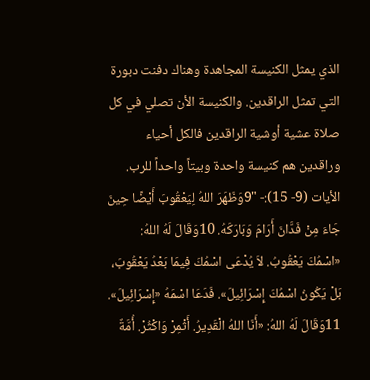الذي يمثل الكنيسة المجاهدة وهناك دفنت دبورة التي تمثل الراقدين. والكنيسة الأن تصلي في كل صلاة عشية أوشية الراقدين فالكل أحياء وراقدين هم كنيسة واحدة وبيتاً واحداً للرب. الأيات (9- 15):- "9وَظَهَرَ اللهُ لِيَعْقُوبَ أَيْضًا حِينَ جَاءَ مِنْ فَدَّانَ أَرَامَ وَبَارَكَهُ. 10وَقَالَ لَهُ اللهُ: «اسْمُكَ يَعْقُوبُ. لاَ يُدْعَى اسْمُكَ فِيمَا بَعْدُ يَعْقُوبَ، بَلْ يَكُونُ اسْمُكَ إِسْرَائِيلَ». فَدَعَا اسْمَهُ «إِسْرَائِيلَ». 11وَقَالَ لَهُ اللهُ: «أَنَا اللهُ الْقَدِيرُ. أَثْمِرْ وَاكْثُرْ. أُمَّةٌ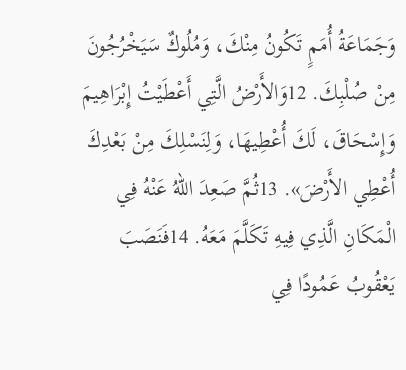وَجَمَاعَةُ أُمَمٍ تَكُونُ مِنْكَ، وَمُلُوكٌ سَيَخْرُجُونَ مِنْ صُلْبِكَ. 12وَالأَرْضُ الَّتِي أَعْطَيْتُ إِبْرَاهِيمَ وَإِسْحَاقَ، لَكَ أُعْطِيهَا، وَلِنَسْلِكَ مِنْ بَعْدِكَ أُعْطِي الأَرْضَ». 13ثُمَّ صَعِدَ اللهُ عَنْهُ فِي الْمَكَانِ الَّذِي فِيهِ تَكَلَّمَ مَعَهُ. 14فَنَصَبَ يَعْقُوبُ عَمُودًا فِي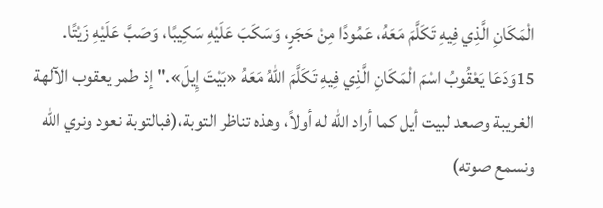الْمَكَانِ الَّذِي فِيهِ تَكَلَّمَ مَعَهُ، عَمُودًا مِنْ حَجَرٍ، وَسَكَبَ عَلَيْهِ سَكِيبًا، وَصَبَّ عَلَيْهِ زَيْتًا. 15وَدَعَا يَعْقُوبُ اسْمَ الْمَكَانِ الَّذِي فِيهِ تَكَلَّمَ اللهُ مَعَهُ «بَيْتَ إِيلَ»." إذ طمر يعقوب الآلهة الغريبة وصعد لبيت أيل كما أراد الله له أولاً، وهذه تناظر التوبة،(فبالتوبة نعود ونري الله ونسمع صوته)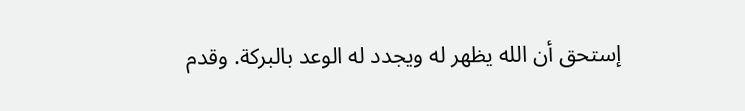إستحق أن الله يظهر له ويجدد له الوعد بالبركة. وقدم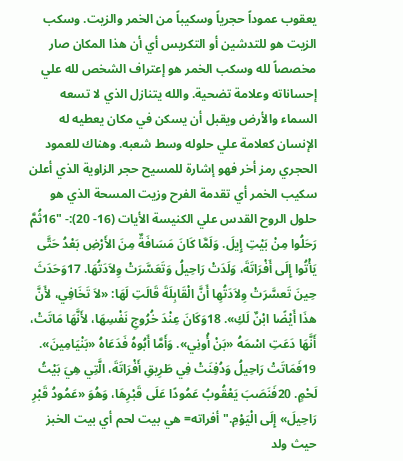يعقوب عموداً حجرياً وسكيباً من الخمر والزيت. وسكب الزيت هو للتدشين أو التكريس أي أن هذا المكان صار مخصصاً لله وسكب الخمر هو إعتراف الشخص لله علي إحساناته وعلامة تضحية. والله يتنازل الذي لا تسعه السماء والأرض ويقبل أن يسكن في مكان يعطيه له الإنسان كعلامة علي حلوله وسط شعبه. وهناك للعمود الحجري رمز أخر فهو إشارة للمسيح حجر الزاوية الذي أعلن سكيب الخمر أي تقدمة الفرح وزيت المسحة الذي هو حلول الروح القدس علي الكنيسة الأيات (16- 20):- "16ثُمَّ رَحَلُوا مِنْ بَيْتِ إِيلَ. وَلَمَّا كَانَ مَسَافَةٌ مِنَ الأَرْضِ بَعْدُ حَتَّى يَأْتُوا إِلَى أَفْرَاتَةَ، وَلَدَتْ رَاحِيلُ وَتَعَسَّرَتْ وِلاَدَتُهَا. 17وَحَدَثَ حِينَ تَعسَّرَتْ وِلاَدَتُهِا أَنَّ الْقَابِلَةَ قَالَتِ لَهَا: «لاَ تَخَافِي، لأَنَّ هذَا أَيْضًا ابْنٌ لَكِ». 18وَكَانَ عِنْدَ خُرُوجِ نَفْسِهَا، لأَنَّهَا مَاتَتْ، أَنَّهَا دَعَتِ اسْمَهُ «بَنْ أُونِي». وَأَمَّا أَبُوهُ فَدَعَاهُ «بَنْيَامِينَ». 19فَمَاتَتْ رَاحِيلُ وَدُفِنَتْ فِي طَرِيقِ أَفْرَاتَةَ، الَّتِي هِيَ بَيْتُ لَحْمٍ. 20فَنَصَبَ يَعْقُوبُ عَمُودًا عَلَى قَبْرِهَا، وَهُوَ «عَمُودُ قَبْرِ رَاحِيلَ» إِلَى الْيَوْمِ." أفراته= هي بيت لحم أي بيت الخبز حيث ولد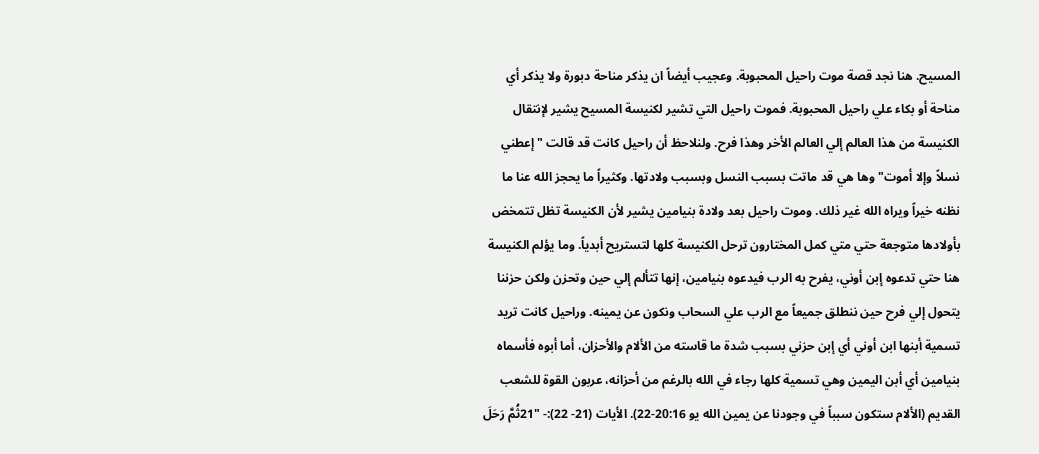المسيح. هنا نجد قصة موت راحيل المحبوبة. وعجيب أيضاً ان يذكر مناحة دبورة ولا يذكر أي مناحة أو بكاء علي راحيل المحبوبة. فموت راحيل التي تشير لكنيسة المسيح يشير لإنتقال الكنيسة من هذا العالم إلي العالم الأخر وهذا فرح. ولنلاحظ أن راحيل كانت قد قالت "إعطني نسلاً وإلا أموت" وها هي قد ماتت بسبب النسل وبسبب ولادتها. وكثيراً ما يحجز الله عنا ما نظنه خيراً ويراه الله غير ذلك. وموت راحيل بعد ولادة بنيامين يشير لأن الكنيسة تظل تتمخض بأولادها متوجعة حتي متي كمل المختارون ترحل الكنيسة كلها لتستريح أبدياً. وما يؤلم الكنيسة هنا حتي تدعوه إبن أوني، يفرح به الرب فيدعوه بنيامين، إنها تتألم إلي حين وتحزن ولكن حزننا يتحول إلي فرح حين ننطلق جميعاً مع الرب علي السحاب ونكون عن يمينه. وراحيل كانت تريد تسمية أبنها ابن أوني أي إبن حزني بسبب شدة ما قاسته من الألام والأحزان، أما أبوه فأسماه بنيامين أي أبن اليمين وهي تسمية كلها رجاء في الله بالرغم من أحزانه، عربون القوة للشعب القديم (الألام ستكون سبباً في وجودنا عن يمين الله يو 20:16-22). الأيات (21- 22):- "21ثُمَّ رَحَلَ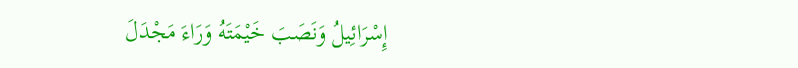إِسْرَائِيلُ وَنَصَبَ خَيْمَتَهُ وَرَاءَ مَجْدَلَ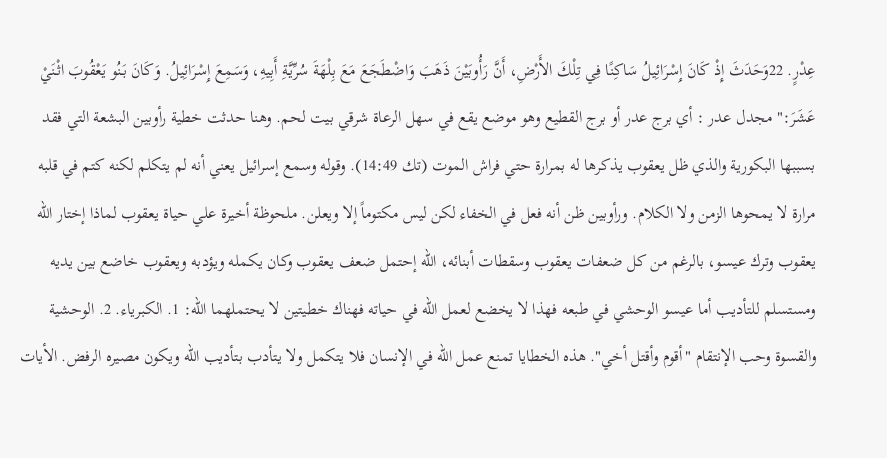عِدْرٍ. 22وَحَدَثَ إِذْ كَانَ إِسْرَائِيلُ سَاكِنًا فِي تِلْكَ الأَرْضِ، أَنَّ رَأُوبَيْنَ ذَهَبَ وَاضْطَجَعَ مَعَ بِلْهَةَ سُرِّيَّةِ أَبِيهِ، وَسَمِعَ إِسْرَائِيلُ. وَكَانَ بَنُو يَعْقُوبَ اثْنَيْ عَشَرَ:" مجدل عدر : أي برج عدر أو برج القطيع وهو موضع يقع في سهل الرعاة شرقي بيت لحم. وهنا حدثت خطية رأوبين البشعة التي فقد بسببها البكورية والذي ظل يعقوب يذكرها له بمرارة حتي فراش الموت (تك 14:49). وقوله وسمع إسرائيل يعني أنه لم يتكلم لكنه كتم في قلبه مرارة لا يمحوها الزمن ولا الكلام. ورأوبين ظن أنه فعل في الخفاء لكن ليس مكتوماً إلا ويعلن. ملحوظة أخيرة علي حياة يعقوب لماذا إختار الله يعقوب وترك عيسو، بالرغم من كل ضعفات يعقوب وسقطات أبنائه، الله إحتمل ضعف يعقوب وكان يكمله ويؤدبه ويعقوب خاضع بين يديه ومستسلم للتأديب أما عيسو الوحشي في طبعه فهذا لا يخضع لعمل الله في حياته فهناك خطيتين لا يحتملهما الله: 1. الكبرياء. 2. الوحشية والقسوة وحب الإنتقام "أقوم وأقتل أخي". هذه الخطايا تمنع عمل الله في الإنسان فلا يتكمل ولا يتأدب بتأديب الله ويكون مصيره الرفض. الأيات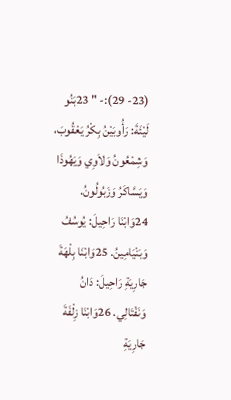(23- 29):- " 23بَنُو لَيْئَةَ: رَأُوبَيْنُ بِكْرُ يَعْقُوبَ، وَشِمْعُونُ وَلاَوِي وَيَهُوذَا وَيَسَّاكَرُ وَزَبُولُونُ. 24وَابْنَا رَاحِيلَ: يُوسُفُ وَبَنْيَامِينُ. 25وَابْنَا بِلْهَةَ جَارِيَةِ رَاحِيلَ: دَانُ وَنَفْتَالِي. 26وَابْنَا زِلْفَةَ جَارِيَةِ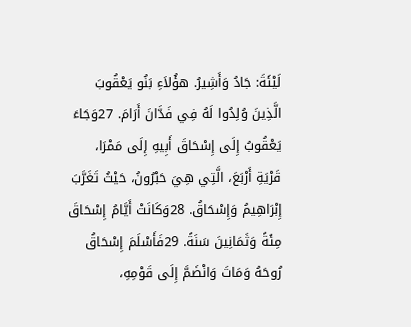لَيْئَةَ: جَادُ وَأَشِيرُ. هؤُلاَءِ بَنُو يَعْقُوبَ الَّذِينَ وُلِدُوا لَهُ فِي فَدَّانَ أَرَامَ. 27وَجَاءَ يَعْقُوبُ إِلَى إِسْحَاقَ أَبِيهِ إِلَى مَمْرَا، قَرْيَةِ أَرْبَعَ، الَّتِي هِيَ حَبْرُونُ، حَيْثُ تَغَرَّبَ إِبْرَاهِيمُ وَإِسْحَاقُ. 28وَكَانَتْ أَيَّامُ إِسْحَاقَ مِئَةً وَثَمَانِينَ سَنَةً. 29فَأَسْلَمَ إِسْحَاقُ رُوحَهُ وَمَاتَ وَانْضَمَّ إِلَى قَوْمِهِ،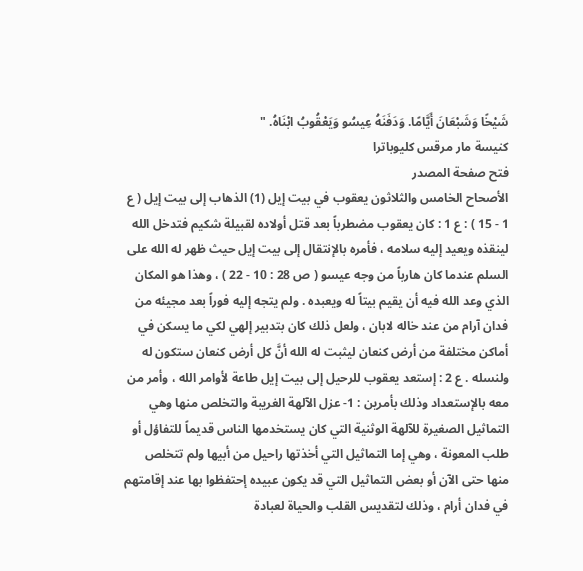شَيْخًا وَشَبْعَانَ أَيَّامًا. وَدَفَنَهُ عِيسُو وَيَعْقُوبُ ابْنَاهُ. "
كنيسة مار مرقس كليوباترا
فتح صفحة المصدر
الأصحاح الخامس والثلاثون يعقوب في بيت إيل (1) الذهاب إلى بيت إيل ( ع 1 - 15 ) : ع 1 : كان يعقوب مضطرباً بعد قتل أولاده لقبيلة شكيم فتدخل الله لينقذه ويعيد إليه سلامه ، فأمره بالإنتقال إلى بيت إيل حيث ظهر له الله على السلم عندما كان هارباً من وجه عيسو ( ص 28 : 10 - 22 ) ، وهذا هو المكان الذي وعد الله فيه أن يقيم بيتاً له ويعبده . ولم يتجه إليه فوراً بعد مجيئه من فدان آرام من عند خاله لابان ، ولعل ذلك كان بتدبير إلهي لكي ما يسكن في أماكن مختلفة من أرض كنعان ليثبت له الله أنَّ كل أرض كنعان ستكون له ولنسله . ع 2 : إستعد يعقوب للرحيل إلى بيت إيل طاعة لأوامر الله ، وأمر من معه بالإستعداد وذلك بأمرين : 1- عزل الآلهة الغريبة والتخلص منها وهي التماثيل الصغيرة للآلهة الوثنية التي كان يستخدمها الناس قديماً للتفاؤل أو طلب المعونة ، وهي إما التماثيل التي أخذتها راحيل من أبيها ولم تتخلص منها حتى الآن أو بعض التماثيل التي قد يكون عبيده إحتفظوا بها عند إقامتهم في فدان أرام ، وذلك لتقديس القلب والحياة لعبادة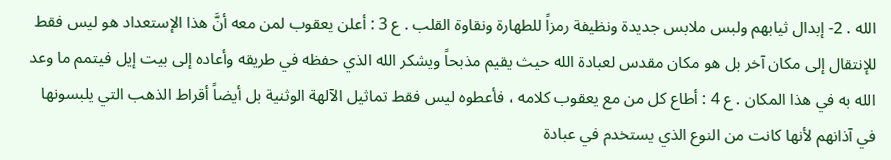الله . 2- إبدال ثيابهم ولبس ملابس جديدة ونظيفة رمزاً للطهارة ونقاوة القلب . ع 3 : أعلن يعقوب لمن معه أنَّ هذا الإستعداد هو ليس فقط للإنتقال إلى مكان آخر بل هو مكان مقدس لعبادة الله حيث يقيم مذبحاً ويشكر الله الذي حفظه في طريقه وأعاده إلى بيت إيل فيتمم ما وعد الله به في هذا المكان . ع 4 : أطاع كل من مع يعقوب كلامه ، فأعطوه ليس فقط تماثيل الآلهة الوثنية بل أيضاً أقراط الذهب التي يلبسونها في آذانهم لأنها كانت من النوع الذي يستخدم في عبادة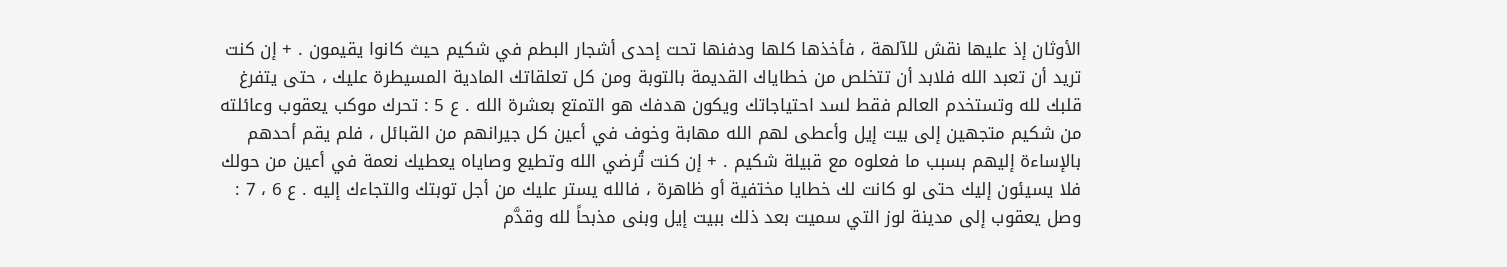الأوثان إذ عليها نقش للآلهة ، فأخذها كلها ودفنها تحت إحدى أشجار البطم في شكيم حيث كانوا يقيمون . + إن كنت تريد أن تعبد الله فلابد أن تتخلص من خطاياك القديمة بالتوبة ومن كل تعلقاتك المادية المسيطرة عليك ، حتى يتفرغ قلبك لله وتستخدم العالم فقط لسد احتياجاتك ويكون هدفك هو التمتع بعشرة الله . ع 5 : تحرك موكب يعقوب وعائلته من شكيم متجهين إلى بيت إيل وأعطى لهم الله مهابة وخوف في أعين كل جيرانهم من القبائل ، فلم يقم أحدهم بالإساءة إليهم بسبب ما فعلوه مع قبيلة شكيم . + إن كنت تُرضي الله وتطيع وصاياه يعطيك نعمة في أعين من حولك فلا يسيئون إليك حتى لو كانت لك خطايا مختفية أو ظاهرة ، فالله يستر عليك من أجل توبتك والتجاءك إليه . ع 6 ، 7 : وصل يعقوب إلى مدينة لوز التي سميت بعد ذلك ببيت إيل وبنى مذبحاً لله وقدَّم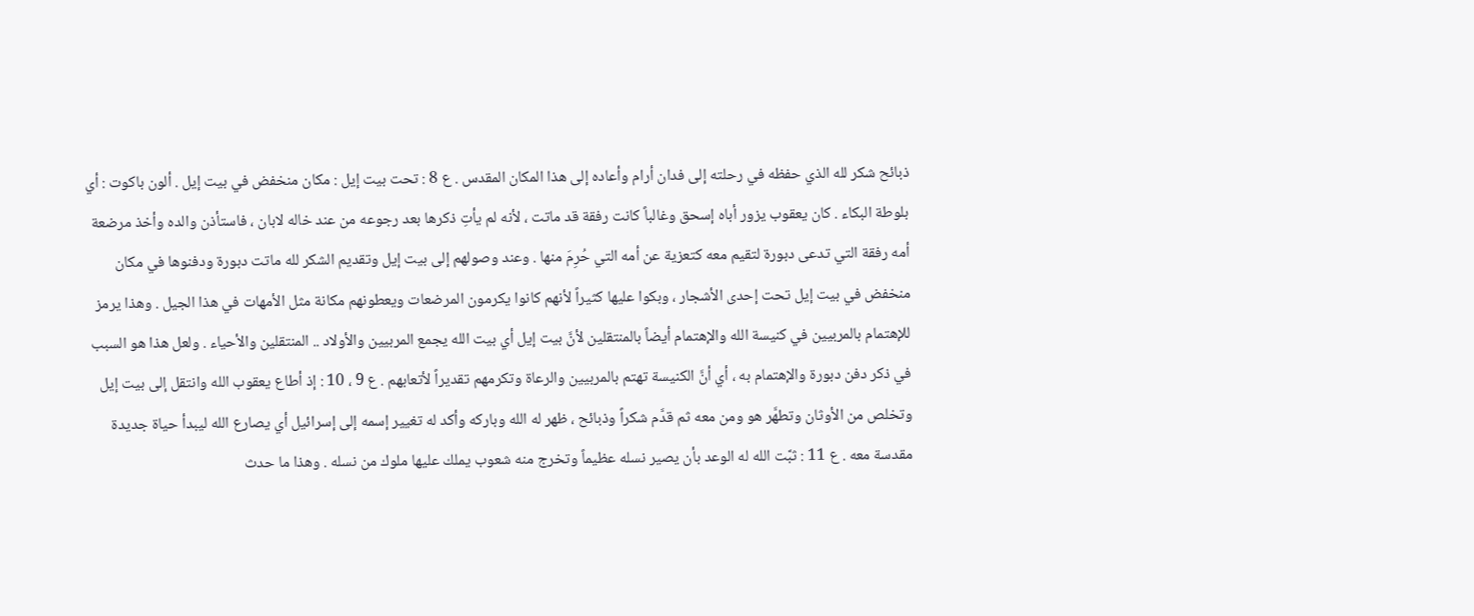ذبائح شكر لله الذي حفظه في رحلته إلى فدان أرام وأعاده إلى هذا المكان المقدس . ع 8 : تحت بيت إيل : مكان منخفض في بيت إيل . ألون باكوت : أي بلوطة البكاء . كان يعقوب يزور أباه إسحق وغالباً كانت رفقة قد ماتت ، لأنه لم يأتِ ذكرها بعد رجوعه من عند خاله لابان ، فاستأذن والده وأخذ مرضعة أمه رفقة التي تدعى دبورة لتقيم معه كتعزية عن أمه التي حُرِمَ منها . وعند وصولهم إلى بيت إيل وتقديم الشكر لله ماتت دبورة ودفنوها في مكان منخفض في بيت إيل تحت إحدى الأشجار ، وبكوا عليها كثيراً لأنهم كانوا يكرمون المرضعات ويعطونهم مكانة مثل الأمهات في هذا الجيل . وهذا يرمز للإهتمام بالمربيين في كنيسة الله والإهتمام أيضاً بالمنتقلين لأنَّ بيت إيل أي بيت الله يجمع المربيين والأولاد .. المنتقلين والأحياء . ولعل هذا هو السبب في ذكر دفن دبورة والإهتمام به ، أي أنَّ الكنيسة تهتم بالمربيين والرعاة وتكرمهم تقديراً لأتعابهم . ع 9 ، 10 : إذ أطاع يعقوب الله وانتقل إلى بيت إيل وتخلص من الأوثان وتطهَّر هو ومن معه ثم قدَّم شكراً وذبائح ، ظهر له الله وباركه وأكد له تغيير إسمه إلى إسرائيل أي يصارع الله ليبدأ حياة جديدة مقدسة معه . ع 11 : ثبَّت الله له الوعد بأن يصير نسله عظيماً وتخرج منه شعوب يملك عليها ملوك من نسله . وهذا ما حدث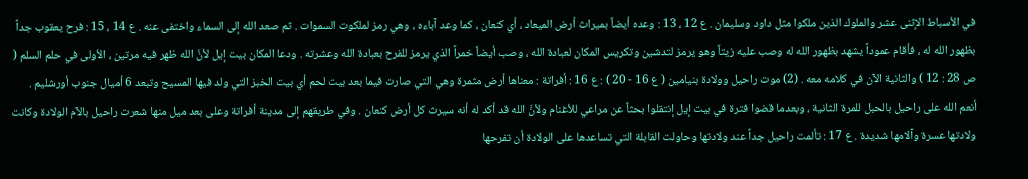في الأسباط الإثنى عشر والملوك الذين ملكوا مثل داود وسليمان . ع 12 ، 13 : وعده أيضاً بميراث أرض الميعاد ، أي كنعان ، كما وعد آباءه ، وهي رمز لملكوت السموات . ثم صعد الله إلى السماء واختفى عنه . ع 14 ، 15 : فرح يعقوب جداً بظهور الله له ، فأقام عموداً يشهد بظهور الله له وصب عليه زيتاً وهو يرمز لتدشين وتكريس المكان لعبادة الله ، وصب أيضاً خمراً الذي يرمز للفرح بعبادة الله وعشرته . ودعا المكان بيت إيل لأنَّ الله ظهر فيه مرتين ، الأولى في حلم السلم ( ص 28 : 12 ) والثانية الآن في كلامه معه . (2) موت راحيل وولادة بنيامين ( ع 16 - 20 ) : ع 16 : أفراتة : معناها أرض مثمرة وهي التي صارت فيما بعد بيت لحم أي بيت الخبز التي ولد فيها المسيح وتبعد 6 أميال جنوب أورشليم . أنعم الله على راحيل بالحبل للمرة الثانية ، وبعدما قضوا فترة في بيت إيل إنتقلوا بحثاً عن مراعي للأغنام ولأنَّ الله قد أكد له أنه سيرث كل أرض كنعان . وفي طريقهم إلى مدينة أفراتة وعلى بعد ميل منها شعرت راحيل بالآم الولادة وكانت ولادتها عسرة وآلامها شديدة . ع 17 : تألمت راحيل جداً عند ولادتها وحاولت القابلة التي تساعدها على الولادة أن تفرحها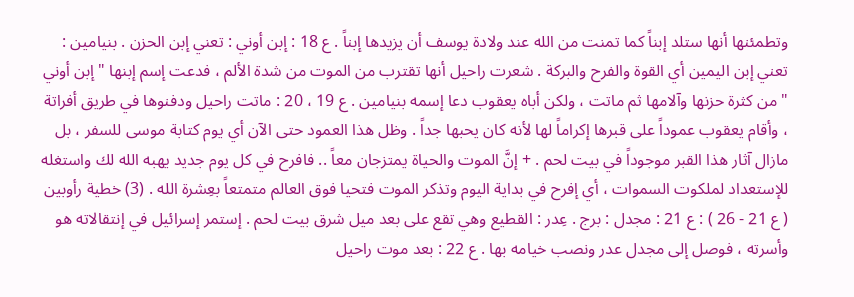وتطمئنها أنها ستلد إبناً كما تمنت من الله عند ولادة يوسف أن يزيدها إبناً . ع 18 : إبن أوني : تعني إبن الحزن . بنيامين : تعني إبن اليمين أي القوة والفرح والبركة . شعرت راحيل أنها تقترب من الموت من شدة الألم ، فدعت إسم إبنها " إبن أوني " من كثرة حزنها وآلامها ثم ماتت ، ولكن أباه يعقوب دعا إسمه بنيامين . ع 19 ، 20 : ماتت راحيل ودفنوها في طريق أفراتة ، وأقام يعقوب عموداً على قبرها إكراماً لها لأنه كان يحبها جداً . وظل هذا العمود حتى الآن أي يوم كتابة موسى للسفر ، بل مازال آثار هذا القبر موجوداً في بيت لحم . + إنَّ الموت والحياة يمتزجان معاً .. فافرح في كل يوم جديد يهبه الله لك واستغله للإستعداد لملكوت السموات ، أي إفرح في بداية اليوم وتذكر الموت فتحيا فوق العالم متمتعاً بعِشرة الله . (3) خطية رأوبين ( ع 21 - 26 ) : ع 21 : مجدل : برج . عِدر : القطيع وهي تقع على بعد ميل شرق بيت لحم . إستمر إسرائيل في إنتقالاته هو وأسرته ، فوصل إلى مجدل عدر ونصب خيامه بها . ع 22 : بعد موت راحيل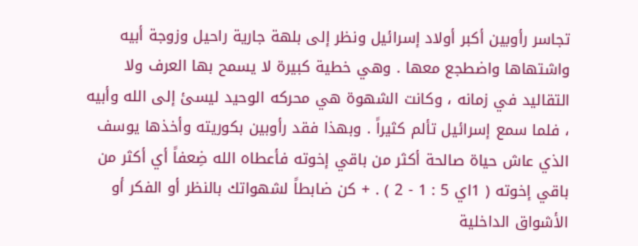تجاسر رأوبين أكبر أولاد إسرائيل ونظر إلى بلهة جارية راحيل وزوجة أبيه واشتهاها واضطجع معها . وهي خطية كبيرة لا يسمح بها العرف ولا التقاليد في زمانه ، وكانت الشهوة هي محركه الوحيد ليسئ إلى الله وأبيه ، فلما سمع إسرائيل تألم كثيراً . وبهذا فقد رأوبين بكوريته وأخذها يوسف الذي عاش حياة صالحة أكثر من باقي إخوته فأعطاه الله ضِعفاً أي أكثر من باقي إخوته ( 1اي 5 : 1 - 2 ) . + كن ضابطاً لشهواتك بالنظر أو الفكر أو الأشواق الداخلية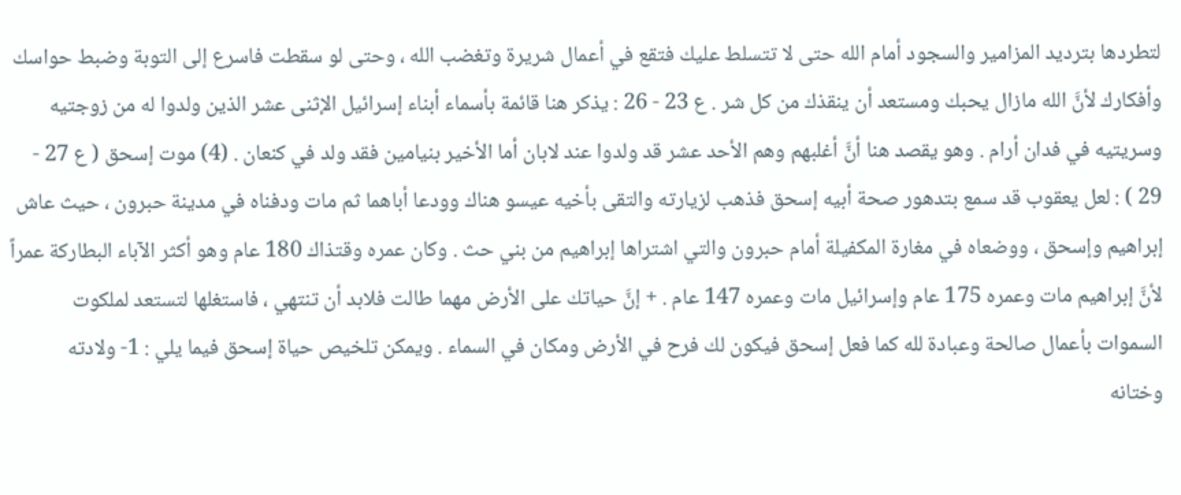لتطردها بترديد المزامير والسجود أمام الله حتى لا تتسلط عليك فتقع في أعمال شريرة وتغضب الله ، وحتى لو سقطت فاسرع إلى التوبة وضبط حواسك وأفكارك لأنَّ الله مازال يحبك ومستعد أن ينقذك من كل شر . ع 23 - 26 : يذكر هنا قائمة بأسماء أبناء إسرائيل الإثنى عشر الذين ولدوا له من زوجتيه وسريتيه في فدان أرام . وهو يقصد هنا أنَّ أغلبهم وهم الأحد عشر قد ولدوا عند لابان أما الأخير بنيامين فقد ولد في كنعان . (4) موت إسحق ( ع 27 - 29 ) : لعل يعقوب قد سمع بتدهور صحة أبيه إسحق فذهب لزيارته والتقى بأخيه عيسو هناك وودعا أباهما ثم مات ودفناه في مدينة حبرون ، حيث عاش إبراهيم وإسحق ، ووضعاه في مغارة المكفيلة أمام حبرون والتي اشتراها إبراهيم من بني حث . وكان عمره وقتذاك 180 عام وهو أكثر الآباء البطاركة عمراً لأنَّ إبراهيم مات وعمره 175 عام وإسرائيل مات وعمره 147 عام . + إنَّ حياتك على الأرض مهما طالت فلابد أن تنتهي ، فاستغلها لتستعد لملكوت السموات بأعمال صالحة وعبادة لله كما فعل إسحق فيكون لك فرح في الأرض ومكان في السماء . ويمكن تلخيص حياة إسحق فيما يلي : 1- ولادته وختانه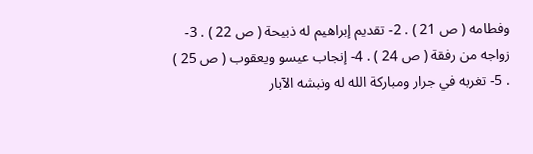وفطامه ( ص 21 ) . 2- تقديم إبراهيم له ذبيحة ( ص 22 ) . 3- زواجه من رفقة ( ص 24 ) . 4- إنجاب عيسو ويعقوب ( ص 25 ) . 5- تغربه في جرار ومباركة الله له ونبشه الآبار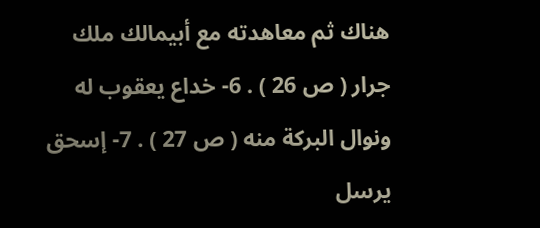هناك ثم معاهدته مع أبيمالك ملك جرار ( ص 26 ) . 6- خداع يعقوب له ونوال البركة منه ( ص 27 ) . 7- إسحق يرسل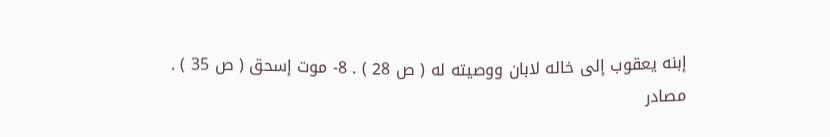إبنه يعقوب إلى خاله لابان ووصيته له ( ص 28 ) . 8- موت إسحق ( ص 35 ) .
مصادر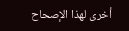أخرى لهذا الإصحاح